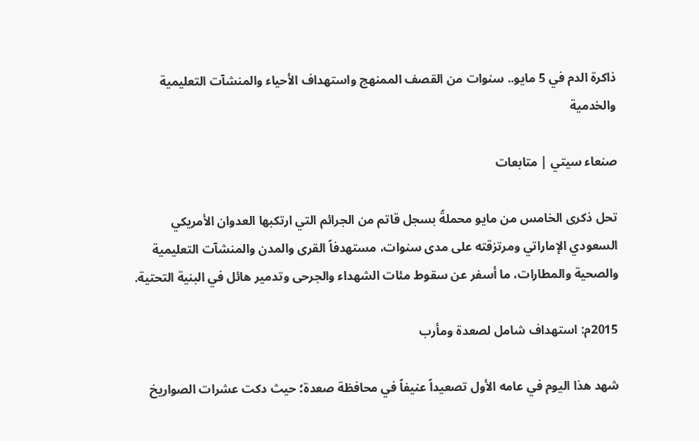ذاكرة الدم في 5 مايو.. سنوات من القصف الممنهج واستهداف الأحياء والمنشآت التعليمية والخدمية

صنعاء سيتي | متابعات

تحل ذكرى الخامس من مايو محملةً بسجل قاتم من الجرائم التي ارتكبها العدوان الأمريكي السعودي الإماراتي ومرتزقته على مدى سنوات، مستهدفاً القرى والمدن والمنشآت التعليمية والصحية والمطارات، ما أسفر عن سقوط مئات الشهداء والجرحى وتدمير هائل في البنية التحتية.

2015م: استهداف شامل لصعدة ومأرب

شهد هذا اليوم في عامه الأول تصعيداً عنيفاً في محافظة صعدة؛ حيث دكت عشرات الصواريخ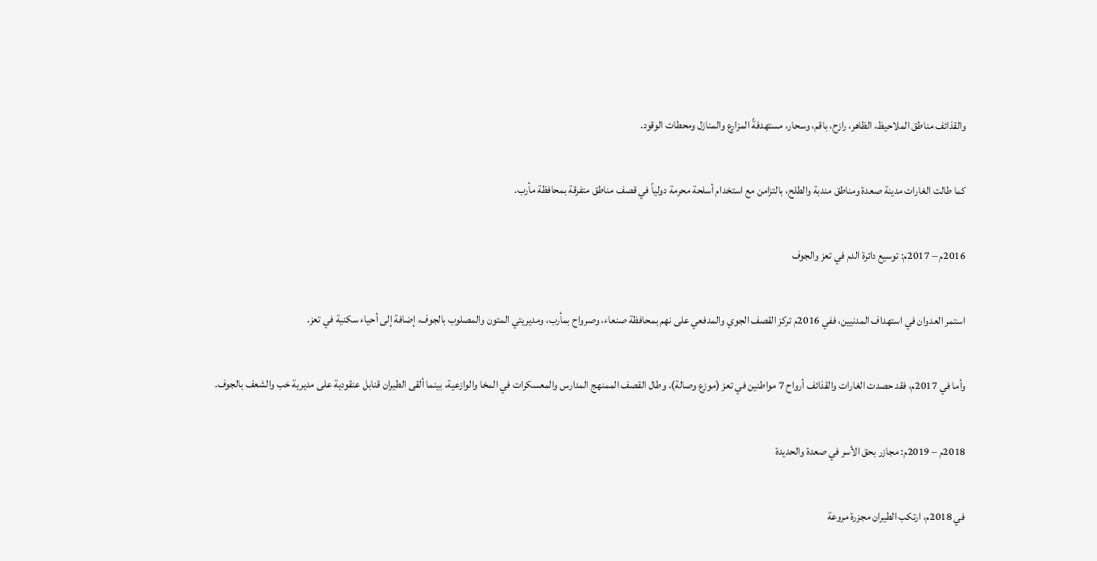والقذائف مناطق الملاحيظ، الظاهر، رازح، باقم، وسحار، مستهدفةً المزارع والمنازل ومحطات الوقود.

كما طالت الغارات مدينة صعدة ومناطق مندبة والطلح، بالتزامن مع استخدام أسلحة محرمة دولياً في قصف مناطق متفرقة بمحافظة مأرب.

2016م – 2017م: توسيع دائرة الدم في تعز والجوف

استمر العدوان في استهداف المدنيين، ففي 2016م تركز القصف الجوي والمدفعي على نهم بمحافظة صنعاء، وصرواح بمأرب، ومديريتي المتون والمصلوب بالجوف، إضافة إلى أحياء سكنية في تعز.

وأما في 2017م، فقد حصدت الغارات والقذائف أرواح 7 مواطنين في تعز (موزع وصالة)، وطال القصف الممنهج المدارس والمعسكرات في المخا والوازعية، بينما ألقى الطيران قنابل عنقودية على مديرية خب والشعف بالجوف.

2018م – 2019م: مجازر بحق الأسر في صعدة والحديدة

في 2018م، ارتكب الطيران مجزرة مروعة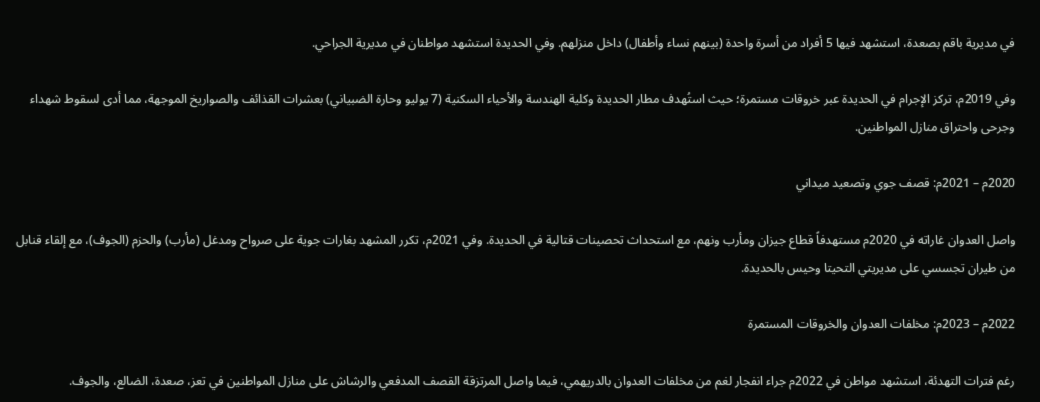في مديرية باقم بصعدة، استشهد فيها 5 أفراد من أسرة واحدة (بينهم نساء وأطفال) داخل منزلهم. وفي الحديدة استشهد مواطنان في مديرية الجراحي.

وفي 2019م، تركز الإجرام في الحديدة عبر خروقات مستمرة؛ حيث استُهدف مطار الحديدة وكلية الهندسة والأحياء السكنية (7 يوليو وحارة الضبياني) بعشرات القذائف والصواريخ الموجهة، مما أدى لسقوط شهداء وجرحى واحتراق منازل المواطنين.

2020م – 2021م: قصف جوي وتصعيد ميداني

واصل العدوان غاراته في 2020م مستهدفاً قطاع جيزان ومأرب ونهم، مع استحداث تحصينات قتالية في الحديدة. وفي 2021م، تكرر المشهد بغارات جوية على صرواح ومدغل (مأرب) والحزم (الجوف)، مع إلقاء قنابل من طيران تجسسي على مديريتي التحيتا وحيس بالحديدة.

2022م – 2023م: مخلفات العدوان والخروقات المستمرة

رغم فترات التهدئة، استشهد مواطن في 2022م جراء انفجار لغم من مخلفات العدوان بالدريهمي، فيما واصل المرتزقة القصف المدفعي والرشاش على منازل المواطنين في تعز، صعدة، الضالع، والجوف.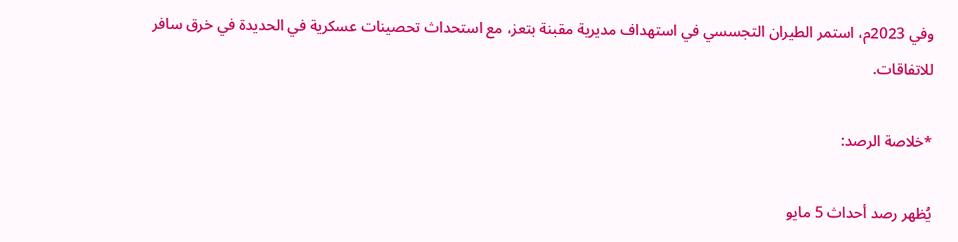وفي 2023م، استمر الطيران التجسسي في استهداف مديرية مقبنة بتعز، مع استحداث تحصينات عسكرية في الحديدة في خرق سافر للاتفاقات.

*خلاصة الرصد:

يُظهر رصد أحداث 5 مايو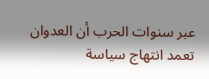عبر سنوات الحرب أن العدوان تعمد انتهاج سياسة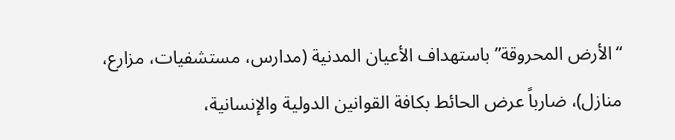“الأرض المحروقة” باستهداف الأعيان المدنية (مدارس، مستشفيات، مزارع، منازل)، ضارباً عرض الحائط بكافة القوانين الدولية والإنسانية،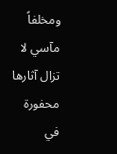ومخلفاً مآسي لا تزال آثارها محفورة في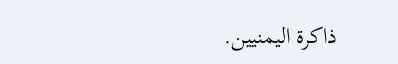ذاكرة اليمنيين.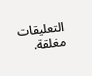التعليقات مغلقة.